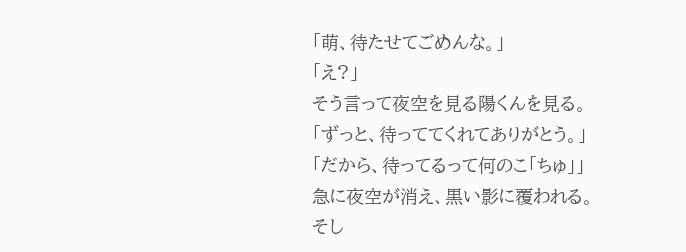「萌、待たせてごめんな。」
「え?」
そう言って夜空を見る陽くんを見る。
「ずっと、待っててくれてありがとう。」
「だから、待ってるって何のこ「ちゅ」」
急に夜空が消え、黒い影に覆われる。
そし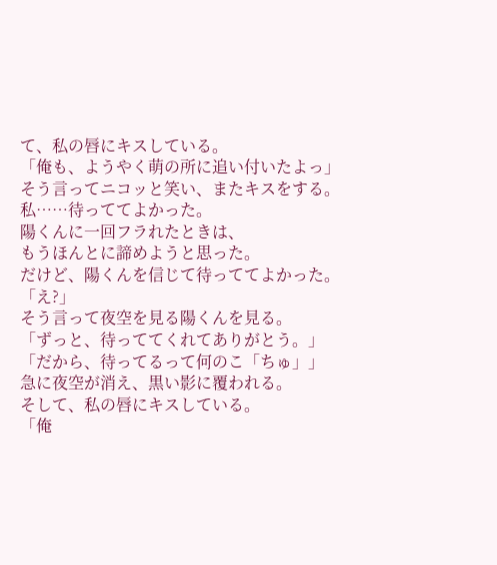て、私の唇にキスしている。
「俺も、ようやく萌の所に追い付いたよっ」
そう言ってニコッと笑い、またキスをする。
私……待っててよかった。
陽くんに一回フラれたときは、
もうほんとに諦めようと思った。
だけど、陽くんを信じて待っててよかった。
「え?」
そう言って夜空を見る陽くんを見る。
「ずっと、待っててくれてありがとう。」
「だから、待ってるって何のこ「ちゅ」」
急に夜空が消え、黒い影に覆われる。
そして、私の唇にキスしている。
「俺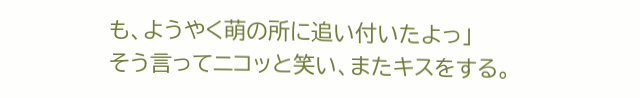も、ようやく萌の所に追い付いたよっ」
そう言ってニコッと笑い、またキスをする。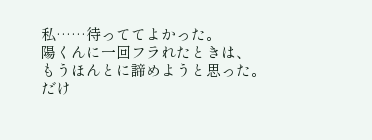私……待っててよかった。
陽くんに一回フラれたときは、
もうほんとに諦めようと思った。
だけ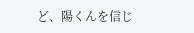ど、陽くんを信じ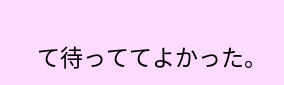て待っててよかった。